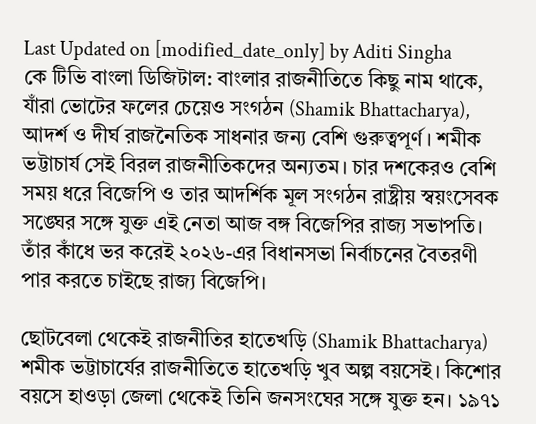Last Updated on [modified_date_only] by Aditi Singha
কে টিভি বাংলা ডিজিটাল: বাংলার রাজনীতিতে কিছু নাম থাকে, যাঁরা ভোটের ফলের চেয়েও সংগঠন (Shamik Bhattacharya), আদর্শ ও দীর্ঘ রাজনৈতিক সাধনার জন্য বেশি গুরুত্বপূর্ণ। শমীক ভট্টাচার্য সেই বিরল রাজনীতিকদের অন্যতম। চার দশকেরও বেশি সময় ধরে বিজেপি ও তার আদর্শিক মূল সংগঠন রাষ্ট্রীয় স্বয়ংসেবক সঙ্ঘের সঙ্গে যুক্ত এই নেতা আজ বঙ্গ বিজেপির রাজ্য সভাপতি। তাঁর কাঁধে ভর করেই ২০২৬-এর বিধানসভা নির্বাচনের বৈতরণী পার করতে চাইছে রাজ্য বিজেপি।

ছোটবেলা থেকেই রাজনীতির হাতেখড়ি (Shamik Bhattacharya)
শমীক ভট্টাচার্যের রাজনীতিতে হাতেখড়ি খুব অল্প বয়সেই। কিশোর বয়সে হাওড়া জেলা থেকেই তিনি জনসংঘের সঙ্গে যুক্ত হন। ১৯৭১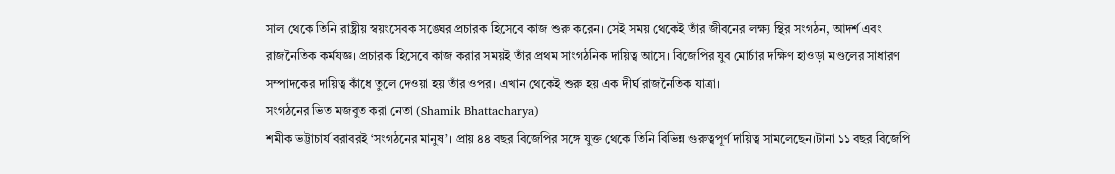সাল থেকে তিনি রাষ্ট্রীয় স্বয়ংসেবক সঙ্ঘের প্রচারক হিসেবে কাজ শুরু করেন। সেই সময় থেকেই তাঁর জীবনের লক্ষ্য স্থির সংগঠন, আদর্শ এবং রাজনৈতিক কর্মযজ্ঞ। প্রচারক হিসেবে কাজ করার সময়ই তাঁর প্রথম সাংগঠনিক দায়িত্ব আসে। বিজেপির যুব মোর্চার দক্ষিণ হাওড়া মণ্ডলের সাধারণ সম্পাদকের দায়িত্ব কাঁধে তুলে দেওয়া হয় তাঁর ওপর। এখান থেকেই শুরু হয় এক দীর্ঘ রাজনৈতিক যাত্রা।
সংগঠনের ভিত মজবুত করা নেতা (Shamik Bhattacharya)
শমীক ভট্টাচার্য বরাবরই ‘সংগঠনের মানুষ’। প্রায় ৪৪ বছর বিজেপির সঙ্গে যুক্ত থেকে তিনি বিভিন্ন গুরুত্বপূর্ণ দায়িত্ব সামলেছেন।টানা ১১ বছর বিজেপি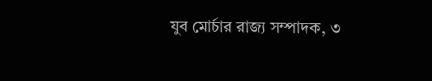যুব মোর্চার রাজ্য সম্পাদক, ৩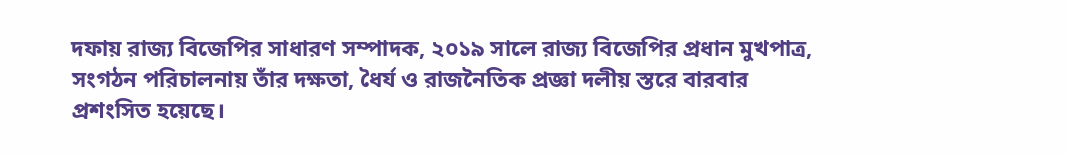দফায় রাজ্য বিজেপির সাধারণ সম্পাদক, ২০১৯ সালে রাজ্য বিজেপির প্রধান মুখপাত্র, সংগঠন পরিচালনায় তাঁর দক্ষতা, ধৈর্য ও রাজনৈতিক প্রজ্ঞা দলীয় স্তরে বারবার প্রশংসিত হয়েছে।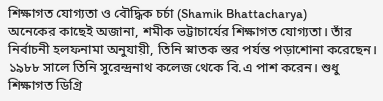শিক্ষাগত যোগ্যতা ও বৌদ্ধিক চর্চা (Shamik Bhattacharya)
অনেকের কাছেই অজানা, শমীক ভট্টাচার্যের শিক্ষাগত যোগ্যতা। তাঁর নির্বাচনী হলফনামা অনুযায়ী, তিনি স্নাতক স্তর পর্যন্ত পড়াশোনা করেছেন। ১৯৮৮ সালে তিনি সুরেন্দ্রনাথ কলেজ থেকে বি.এ পাশ করেন। শুধু শিক্ষাগত ডিগ্রি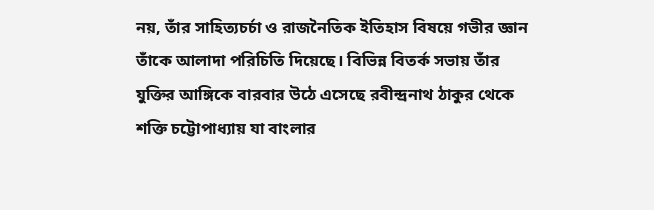নয়, তাঁর সাহিত্যচর্চা ও রাজনৈতিক ইতিহাস বিষয়ে গভীর জ্ঞান তাঁকে আলাদা পরিচিতি দিয়েছে। বিভিন্ন বিতর্ক সভায় তাঁর যুক্তির আঙ্গিকে বারবার উঠে এসেছে রবীন্দ্রনাথ ঠাকুর থেকে শক্তি চট্টোপাধ্যায় যা বাংলার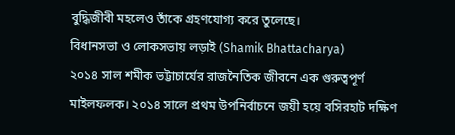বুদ্ধিজীবী মহলেও তাঁকে গ্রহণযোগ্য করে তুলেছে।
বিধানসভা ও লোকসভায় লড়াই (Shamik Bhattacharya)
২০১৪ সাল শমীক ভট্টাচার্যের রাজনৈতিক জীবনে এক গুরুত্বপূর্ণ মাইলফলক। ২০১৪ সালে প্রথম উপনির্বাচনে জয়ী হয়ে বসিরহাট দক্ষিণ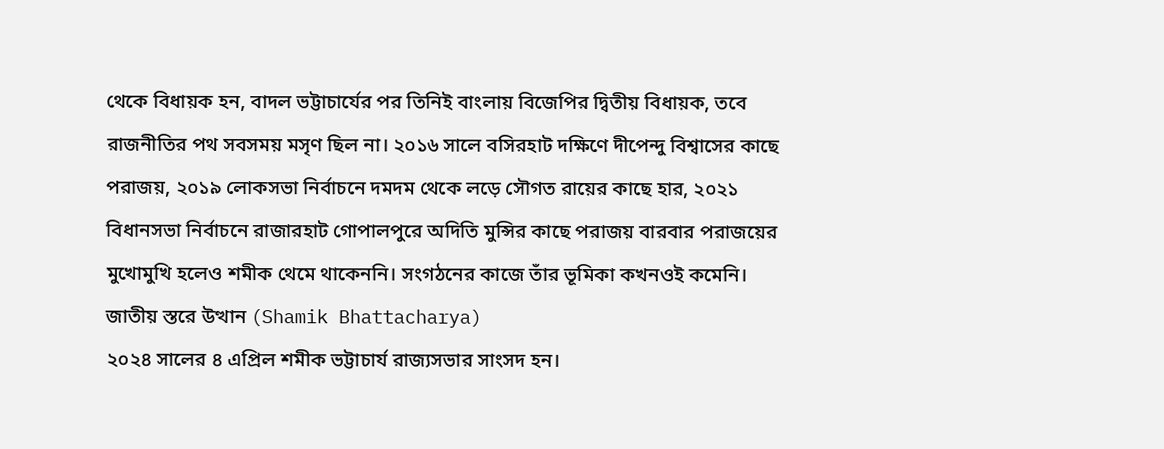থেকে বিধায়ক হন, বাদল ভট্টাচার্যের পর তিনিই বাংলায় বিজেপির দ্বিতীয় বিধায়ক, তবে রাজনীতির পথ সবসময় মসৃণ ছিল না। ২০১৬ সালে বসিরহাট দক্ষিণে দীপেন্দু বিশ্বাসের কাছে পরাজয়, ২০১৯ লোকসভা নির্বাচনে দমদম থেকে লড়ে সৌগত রায়ের কাছে হার, ২০২১ বিধানসভা নির্বাচনে রাজারহাট গোপালপুরে অদিতি মুন্সির কাছে পরাজয় বারবার পরাজয়ের মুখোমুখি হলেও শমীক থেমে থাকেননি। সংগঠনের কাজে তাঁর ভূমিকা কখনওই কমেনি।
জাতীয় স্তরে উত্থান (Shamik Bhattacharya)
২০২৪ সালের ৪ এপ্রিল শমীক ভট্টাচার্য রাজ্যসভার সাংসদ হন।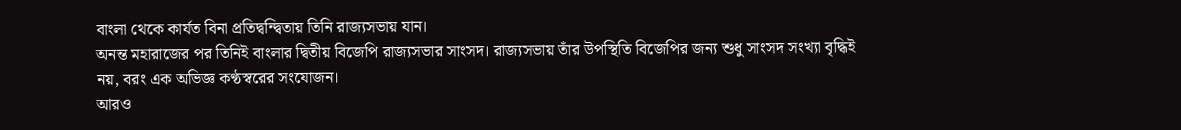বাংলা থেকে কার্যত বিনা প্রতিদ্বন্দ্বিতায় তিনি রাজ্যসভায় যান।
অনন্ত মহারাজের পর তিনিই বাংলার দ্বিতীয় বিজেপি রাজ্যসভার সাংসদ। রাজ্যসভায় তাঁর উপস্থিতি বিজেপির জন্য শুধু সাংসদ সংখ্যা বৃদ্ধিই নয়, বরং এক অভিজ্ঞ কণ্ঠস্বরের সংযোজন।
আরও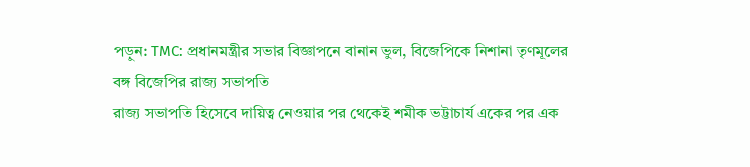পড়ুন: TMC: প্রধানমন্ত্রীর সভার বিজ্ঞাপনে বানান ভুল, বিজেপিকে নিশানা তৃণমূলের
বঙ্গ বিজেপির রাজ্য সভাপতি
রাজ্য সভাপতি হিসেবে দায়িত্ব নেওয়ার পর থেকেই শমীক ভট্টাচার্য একের পর এক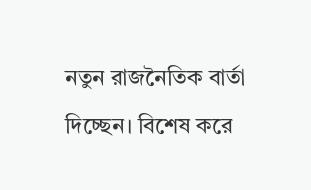নতুন রাজনৈতিক বার্তা দিচ্ছেন। বিশেষ করে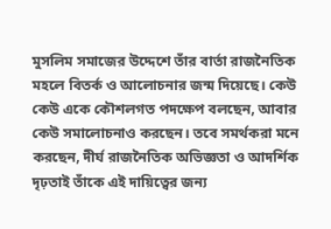মুসলিম সমাজের উদ্দেশে তাঁর বার্তা রাজনৈতিক মহলে বিতর্ক ও আলোচনার জন্ম দিয়েছে। কেউ কেউ একে কৌশলগত পদক্ষেপ বলছেন, আবার কেউ সমালোচনাও করছেন। তবে সমর্থকরা মনে করছেন, দীর্ঘ রাজনৈতিক অভিজ্ঞতা ও আদর্শিক দৃঢ়তাই তাঁকে এই দায়িত্বের জন্য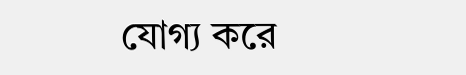যোগ্য করে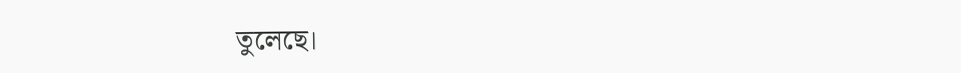তুলেছে।